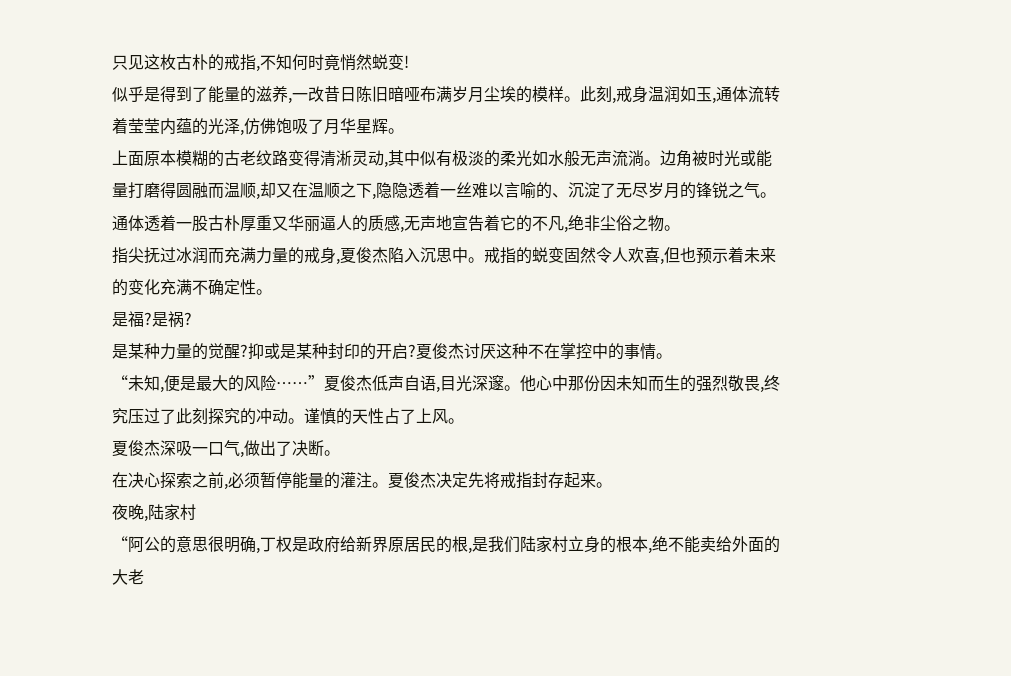只见这枚古朴的戒指,不知何时竟悄然蜕变!
似乎是得到了能量的滋养,一改昔日陈旧暗哑布满岁月尘埃的模样。此刻,戒身温润如玉,通体流转着莹莹内蕴的光泽,仿佛饱吸了月华星辉。
上面原本模糊的古老纹路变得清淅灵动,其中似有极淡的柔光如水般无声流淌。边角被时光或能量打磨得圆融而温顺,却又在温顺之下,隐隐透着一丝难以言喻的、沉淀了无尽岁月的锋锐之气。
通体透着一股古朴厚重又华丽逼人的质感,无声地宣告着它的不凡,绝非尘俗之物。
指尖抚过冰润而充满力量的戒身,夏俊杰陷入沉思中。戒指的蜕变固然令人欢喜,但也预示着未来的变化充满不确定性。
是福?是祸?
是某种力量的觉醒?抑或是某种封印的开启?夏俊杰讨厌这种不在掌控中的事情。
“未知,便是最大的风险……”夏俊杰低声自语,目光深邃。他心中那份因未知而生的强烈敬畏,终究压过了此刻探究的冲动。谨慎的天性占了上风。
夏俊杰深吸一口气,做出了决断。
在决心探索之前,必须暂停能量的灌注。夏俊杰决定先将戒指封存起来。
夜晚,陆家村
“阿公的意思很明确,丁权是政府给新界原居民的根,是我们陆家村立身的根本,绝不能卖给外面的大老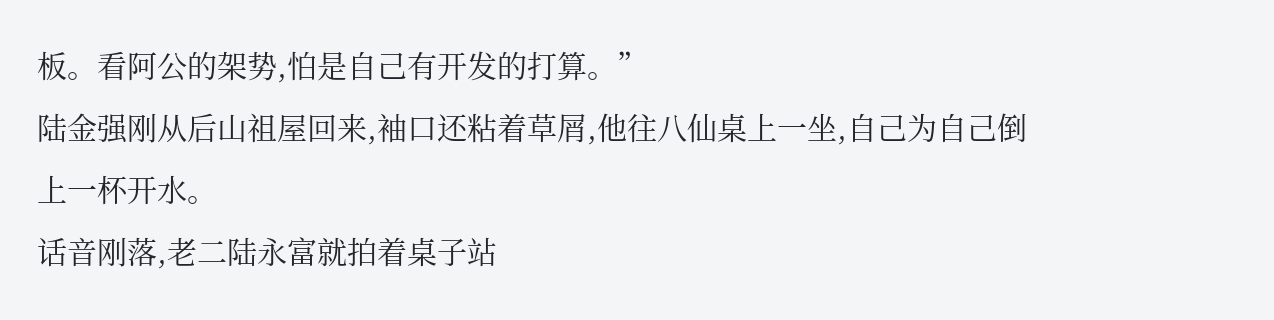板。看阿公的架势,怕是自己有开发的打算。”
陆金强刚从后山祖屋回来,袖口还粘着草屑,他往八仙桌上一坐,自己为自己倒上一杯开水。
话音刚落,老二陆永富就拍着桌子站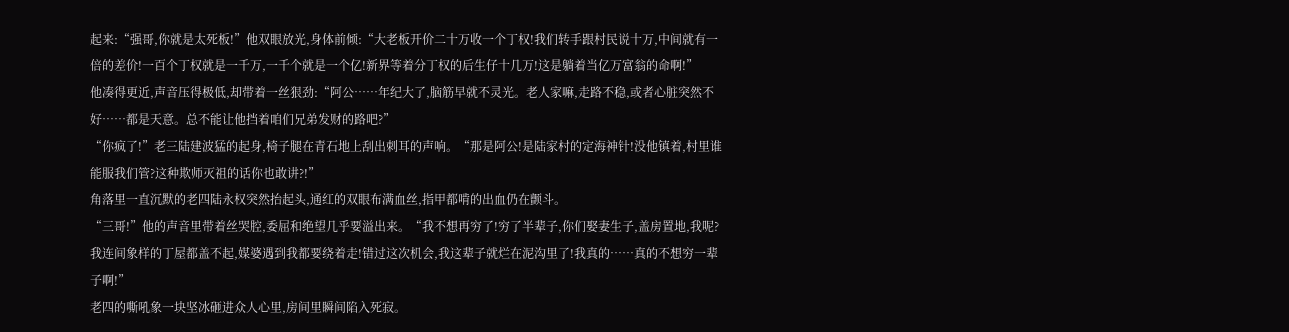起来:“强哥,你就是太死板!”他双眼放光,身体前倾:“大老板开价二十万收一个丁权!我们转手跟村民说十万,中间就有一倍的差价!一百个丁权就是一千万,一千个就是一个亿!新界等着分丁权的后生仔十几万!这是躺着当亿万富翁的命啊!”
他凑得更近,声音压得极低,却带着一丝狠劲:“阿公……年纪大了,脑筋早就不灵光。老人家嘛,走路不稳,或者心脏突然不好……都是天意。总不能让他挡着咱们兄弟发财的路吧?”
“你疯了!”老三陆建波猛的起身,椅子腿在青石地上刮出刺耳的声响。“那是阿公!是陆家村的定海神针!没他镇着,村里谁能服我们管?这种欺师灭祖的话你也敢讲?!”
角落里一直沉默的老四陆永权突然抬起头,通红的双眼布满血丝,指甲都啃的出血仍在颤斗。
“三哥!”他的声音里带着丝哭腔,委屈和绝望几乎要溢出来。“我不想再穷了!穷了半辈子,你们娶妻生子,盖房置地,我呢?
我连间象样的丁屋都盖不起,媒婆遇到我都要绕着走!错过这次机会,我这辈子就烂在泥沟里了!我真的……真的不想穷一辈子啊!”
老四的嘶吼象一块坚冰砸进众人心里,房间里瞬间陷入死寂。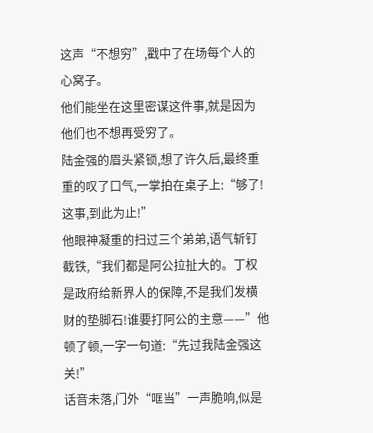这声“不想穷”,戳中了在场每个人的心窝子。
他们能坐在这里密谋这件事,就是因为他们也不想再受穷了。
陆金强的眉头紧锁,想了许久后,最终重重的叹了口气,一掌拍在桌子上:“够了!这事,到此为止!”
他眼神凝重的扫过三个弟弟,语气斩钉截铁,“我们都是阿公拉扯大的。丁权是政府给新界人的保障,不是我们发横财的垫脚石!谁要打阿公的主意——”他顿了顿,一字一句道:“先过我陆金强这关!”
话音未落,门外“哐当”一声脆响,似是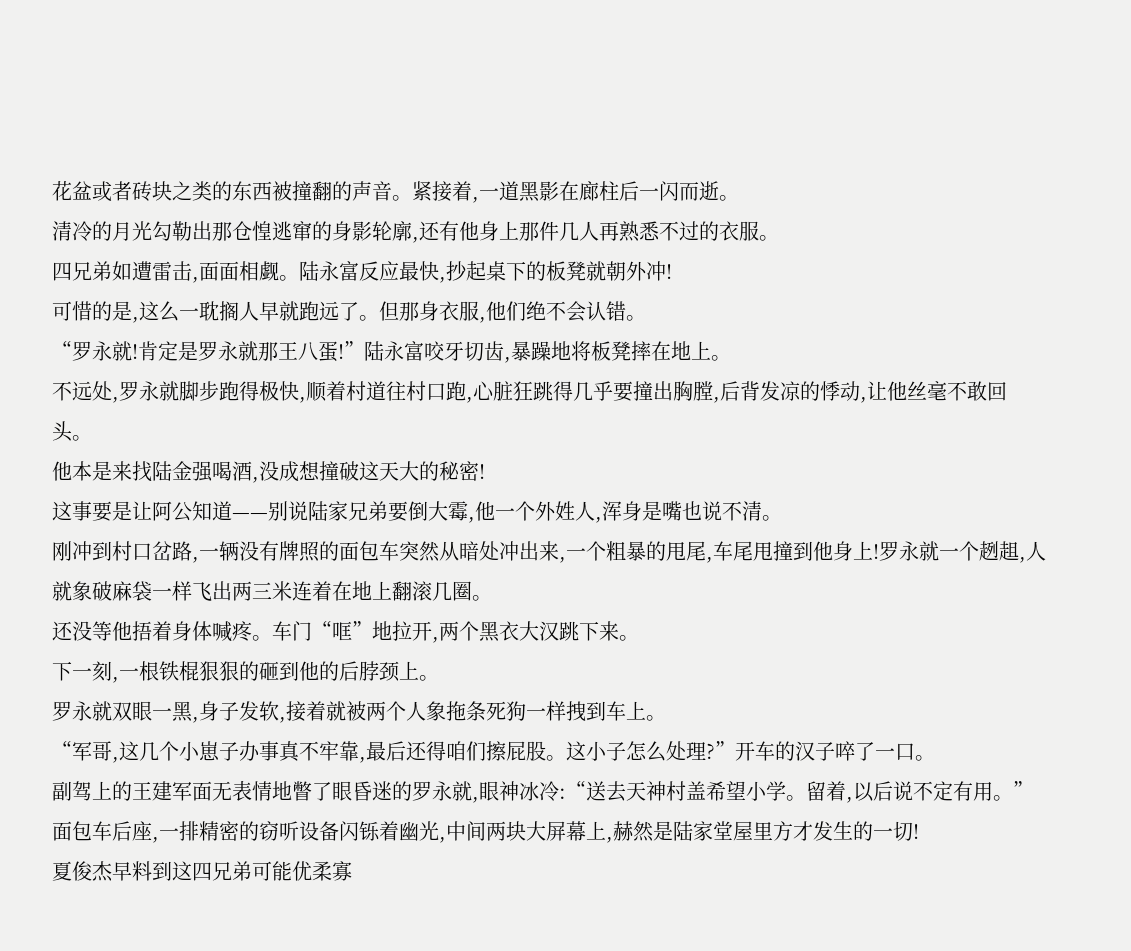花盆或者砖块之类的东西被撞翻的声音。紧接着,一道黑影在廊柱后一闪而逝。
清冷的月光勾勒出那仓惶逃窜的身影轮廓,还有他身上那件几人再熟悉不过的衣服。
四兄弟如遭雷击,面面相觑。陆永富反应最快,抄起桌下的板凳就朝外冲!
可惜的是,这么一耽搁人早就跑远了。但那身衣服,他们绝不会认错。
“罗永就!肯定是罗永就那王八蛋!”陆永富咬牙切齿,暴躁地将板凳摔在地上。
不远处,罗永就脚步跑得极快,顺着村道往村口跑,心脏狂跳得几乎要撞出胸膛,后背发凉的悸动,让他丝毫不敢回头。
他本是来找陆金强喝酒,没成想撞破这天大的秘密!
这事要是让阿公知道——别说陆家兄弟要倒大霉,他一个外姓人,浑身是嘴也说不清。
刚冲到村口岔路,一辆没有牌照的面包车突然从暗处冲出来,一个粗暴的甩尾,车尾甩撞到他身上!罗永就一个趔趄,人就象破麻袋一样飞出两三米连着在地上翻滚几圈。
还没等他捂着身体喊疼。车门“哐”地拉开,两个黑衣大汉跳下来。
下一刻,一根铁棍狠狠的砸到他的后脖颈上。
罗永就双眼一黑,身子发软,接着就被两个人象拖条死狗一样拽到车上。
“军哥,这几个小崽子办事真不牢靠,最后还得咱们擦屁股。这小子怎么处理?”开车的汉子啐了一口。
副驾上的王建军面无表情地瞥了眼昏迷的罗永就,眼神冰冷:“送去天神村盖希望小学。留着,以后说不定有用。”
面包车后座,一排精密的窃听设备闪铄着幽光,中间两块大屏幕上,赫然是陆家堂屋里方才发生的一切!
夏俊杰早料到这四兄弟可能优柔寡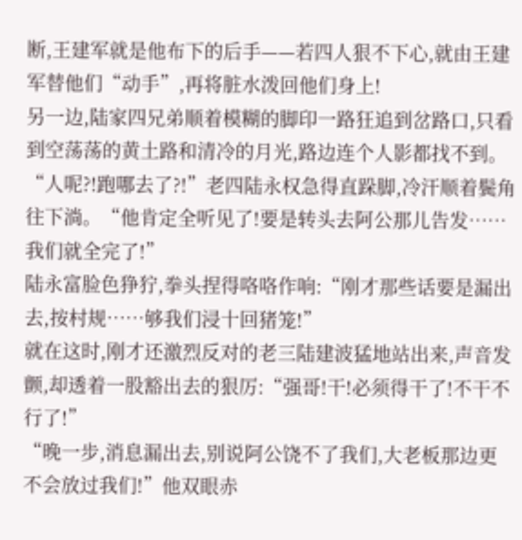断,王建军就是他布下的后手——若四人狠不下心,就由王建军替他们“动手”,再将脏水泼回他们身上!
另一边,陆家四兄弟顺着模糊的脚印一路狂追到岔路口,只看到空荡荡的黄土路和清冷的月光,路边连个人影都找不到。
“人呢?!跑哪去了?!”老四陆永权急得直跺脚,冷汗顺着鬓角往下淌。“他肯定全听见了!要是转头去阿公那儿告发……我们就全完了!”
陆永富脸色狰狞,拳头捏得咯咯作响:“刚才那些话要是漏出去,按村规……够我们浸十回猪笼!”
就在这时,刚才还激烈反对的老三陆建波猛地站出来,声音发颤,却透着一股豁出去的狠厉:“强哥!干!必须得干了!不干不行了!”
“晚一步,消息漏出去,别说阿公饶不了我们,大老板那边更不会放过我们!”他双眼赤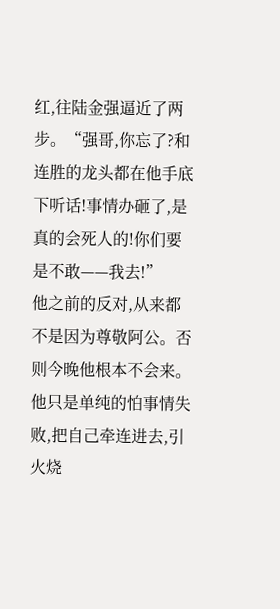红,往陆金强逼近了两步。“强哥,你忘了?和连胜的龙头都在他手底下听话!事情办砸了,是真的会死人的!你们要是不敢——我去!”
他之前的反对,从来都不是因为尊敬阿公。否则今晚他根本不会来。他只是单纯的怕事情失败,把自己牵连进去,引火烧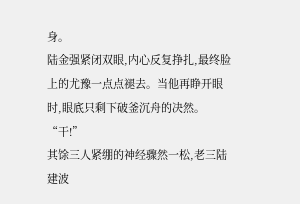身。
陆金强紧闭双眼,内心反复挣扎,最终脸上的尤豫一点点褪去。当他再睁开眼时,眼底只剩下破釜沉舟的决然。
“干!”
其馀三人紧绷的神经骤然一松,老三陆建波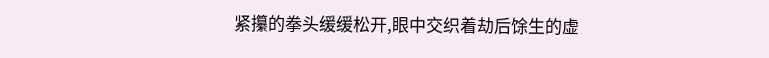紧攥的拳头缓缓松开,眼中交织着劫后馀生的虚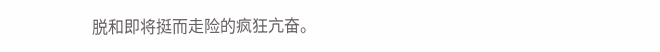脱和即将挺而走险的疯狂亢奋。